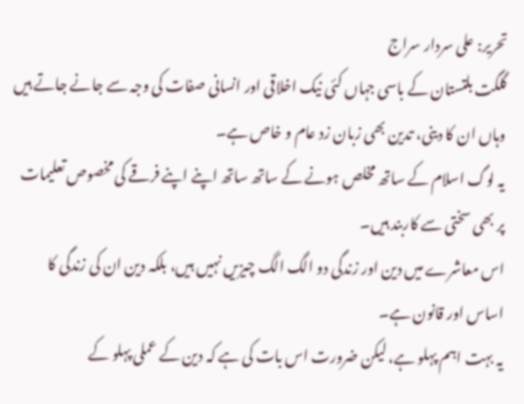تحریر: علی سردار سراج
گلگت بلتستان کے باسی جہاں کئی نیک اخلاقی اور انسانی صفات کی وجہ سے جانے جاتے ہیں وہاں ان کا دینی، تدین بھی زبان زد عام و خاص ہے۔
یہ لوگ اسلام کے ساتھ مخلص ہونے کے ساتھ ساتھ اپنے اپنے فرقے کی مخصوص تعلیمات پر بھی سختی سے کاربند ہیں۔
اس معاشرے میں دین اور زندگی دو الگ الگ چیزیں نہیں ہیں، بلکہ دین ان کی زندگی کا اساس اور قانون ہے۔
یہ بہت اہم پہلو ہے، لیکن ضرورت اس بات کی ہے کہ دین کے عملی پہلو کے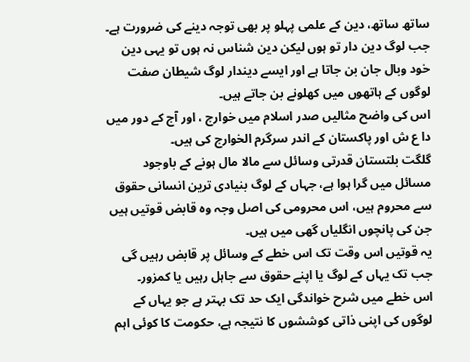ساتھ ساتھ، دین کے علمی پہلو پر بھی توجہ دینے کی ضرورت ہے۔
جب لوگ دین دار تو ہوں لیکن دین شناس نہ ہوں تو یہی دین خود وبال جان بن جاتا ہے اور ایسے دیندار لوگ شیطان صفت لوگوں کے ہاتھوں میں کھلونے بن جاتے ہیں۔
اس کی واضح مثالیں صدر اسلام میں خوارج ، اور آج کے دور میں دا ع ش اور پاکستان کے اندر سرگرم الخوارج کی ہیں۔
گلگت بلتستان قدرتی وسائل سے مالا مال ہونے کے باوجود مسائل میں گرا ہوا ہے، جہاں کے لوگ بنیادی ترین انسانی حقوق سے محروم ہیں، اس محرومی کی اصل وجہ وہ قابض قوتیں ہیں جن کی پانچوں انگلیاں گھی میں ہیں۔
یہ قوتیں اس وقت تک اس خطے کے وسائل پر قابض رہیں گی جب تک یہاں کے لوگ یا اپنے حقوق سے جاہل رہیں یا کمزور۔
اس خطے میں شرح خواندگی ایک حد تک بہتر ہے جو یہاں کے لوگوں کی اپنی ذاتی کوششوں کا نتیجہ ہے، حکومت کا کوئی اہم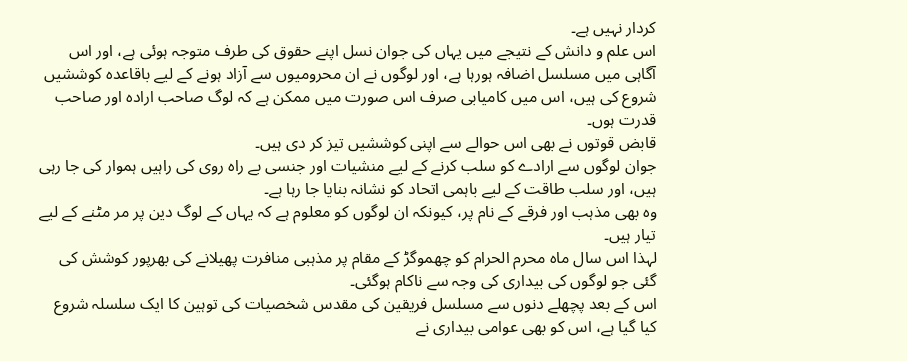کردار نہیں ہے۔
اس علم و دانش کے نتیجے میں یہاں کی جوان نسل اپنے حقوق کی طرف متوجہ ہوئی ہے، اور اس آگاہی میں مسلسل اضافہ ہورہا ہے، اور لوگوں نے ان محرومیوں سے آزاد ہونے کے لیے باقاعدہ کوششیں شروع کی ہیں، اس میں کامیابی صرف اس صورت میں ممکن ہے کہ لوگ صاحب ارادہ اور صاحب قدرت ہوں۔
قابض قوتوں نے بھی اس حوالے سے اپنی کوششیں تیز کر دی ہیں۔
جوان لوگوں سے ارادے کو سلب کرنے کے لیے منشیات اور جنسی بے راہ روی کی راہیں ہموار کی جا رہی ہیں، اور سلب طاقت کے لیے باہمی اتحاد کو نشانہ بنایا جا رہا ہے۔
وہ بھی مذہب اور فرقے کے نام پر، کیونکہ ان لوگوں کو معلوم ہے کہ یہاں کے لوگ دین پر مر مٹنے کے لیے تیار ہیں۔
لہذا اس سال ماہ محرم الحرام کو چھموگڑ کے مقام پر مذہبی منافرت پھیلانے کی بھرپور کوشش کی گئی جو لوگوں کی بیداری کی وجہ سے ناکام ہوگئی۔
اس کے بعد پچھلے دنوں سے مسلسل فریقین کی مقدس شخصيات کی توہین کا ایک سلسلہ شروع کیا گیا ہے، اس کو بھی عوامی بیداری نے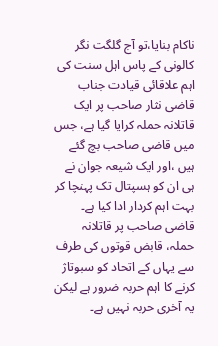ناکام بنایا،تو آج گلگت نگر کالونی کے پاس اہل سنت کی اہم علاقائی قیادت جناب قاضی نثار صاحب پر ایک قاتلانہ حملہ کرایا گیا ہے، جس میں قاضی صاحب بچ گئے ہیں ،اور ایک شیعہ جوان نے ہی ان کو ہسپتال تک پہنچا کر بہت اہم کردار ادا کیا ہے۔
قاضی صاحب پر قاتلانہ حملہ، قابض قوتوں کی طرف سے یہاں کے اتحاد کو سبوتاژ کرنے کا اہم حربہ ضرور ہے لیکن یہ آخری حربہ نہیں ہے۔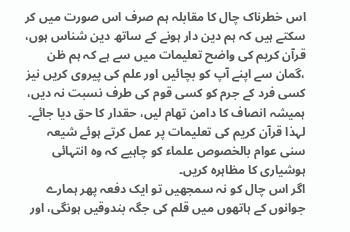اس خطرناک چال کا مقابلہ ہم صرف اس صورت میں کر سکتے ہیں کہ ہم دین دار ہونے کے ساتھ دین شناس ہوں، قرآن کریم کی واضح تعلیمات میں سے ہے کہ ہم ظن ،گمان سے اپنے آپ کو بچائیں اور علم کی پیروی کریں نیز کسی فرد کے جرم کو کسی قوم کی طرف نسبت نہ دیں، ہمیشہ انصاف کا دامن تھام لیں، حقدار کا حق دیا جائے۔
لہذا قرآن کریم کی تعلیمات پر عمل کرتے ہوئے شیعہ سنی عوام بالخصوص علماء کو چاہیے کہ وہ انتہائی ہوشیاری کا مظاہرہ کریں۔
اگر اس چال کو نہ سمجھیں تو ایک دفعہ پھر ہمارے جوانوں کے ہاتھوں میں قلم کی جگہ بندوقیں ہونگی، اور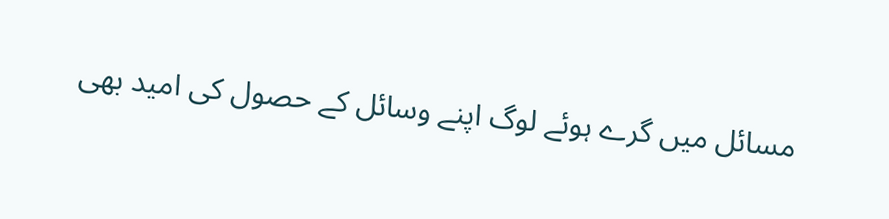مسائل میں گرے ہوئے لوگ اپنے وسائل کے حصول کی امید بھی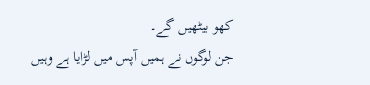کھو بیٹھیں گے۔
جن لوگوں نے ہمیں آپس میں لڑایا ہے وہیں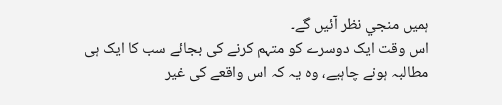ہمیں منجي نظر آئیں گے۔
اس وقت ایک دوسرے کو متہم کرنے کی بجائے سب کا ایک ہی مطالبہ ہونے چاہیے، وہ یہ کہ اس واقعے کی غیر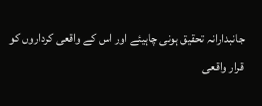جانبدارانہ تحقیق ہونی چاہیئے اور اس کے واقعی کرداروں کو قرار واقعی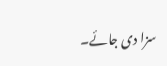سزا دی جائے۔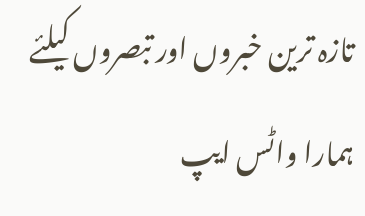تازہ ترین خبروں اور تبصروں کیلئے ہمارا واٹس ایپ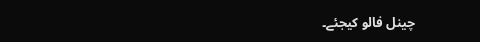چینل فالو کیجئے۔